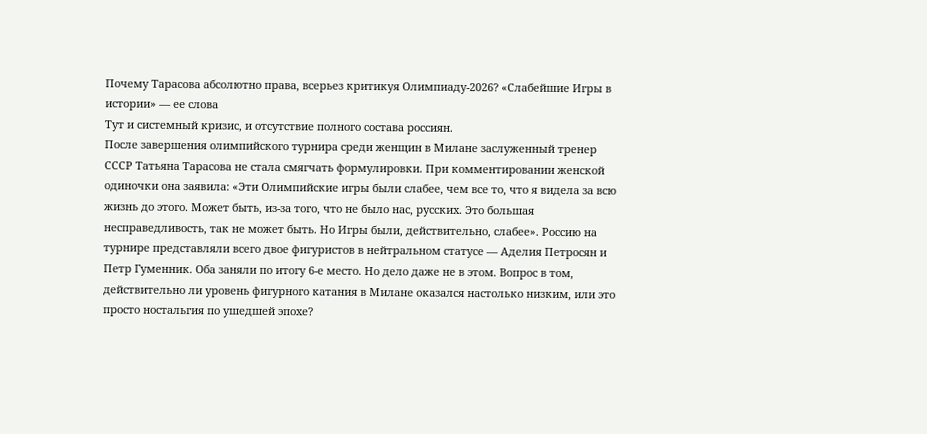Почему Тарасова абсолютно права, всерьез критикуя Олимпиаду-2026? «Слабейшие Игры в истории» — ее слова
Тут и системный кризис, и отсутствие полного состава россиян.
После завершения олимпийского турнира среди женщин в Милане заслуженный тренер СССР Татьяна Тарасова не стала смягчать формулировки. При комментировании женской одиночки она заявила: «Эти Олимпийские игры были слабее, чем все то, что я видела за всю жизнь до этого. Может быть, из-за того, что не было нас, русских. Это большая несправедливость, так не может быть. Но Игры были, действительно, слабее». Россию на турнире представляли всего двое фигуристов в нейтральном статусе — Аделия Петросян и Петр Гуменник. Оба заняли по итогу 6-е место. Но дело даже не в этом. Вопрос в том, действительно ли уровень фигурного катания в Милане оказался настолько низким, или это просто ностальгия по ушедшей эпохе?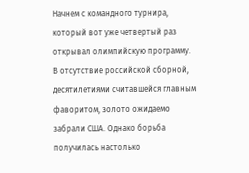Начнем с командного турнира, который вот уже четвертый раз открывал олимпийскую программу. В отсутствие российской сборной, десятилетиями считавшейся главным фаворитом, золото ожидаемо забрали США. Однако борьба получилась настолько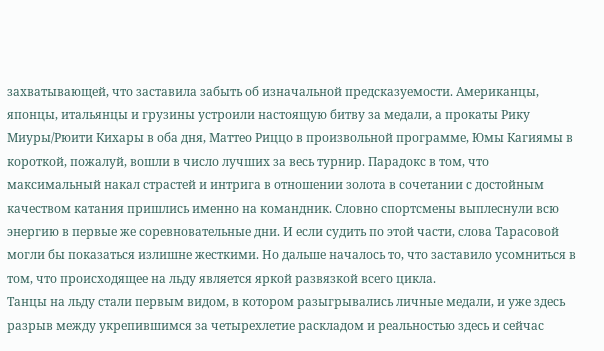захватывающей, что заставила забыть об изначальной предсказуемости. Американцы, японцы, итальянцы и грузины устроили настоящую битву за медали, а прокаты Рику Миуры/Рюити Кихары в оба дня, Маттео Риццо в произвольной программе, Юмы Кагиямы в короткой, пожалуй, вошли в число лучших за весь турнир. Парадокс в том, что максимальный накал страстей и интрига в отношении золота в сочетании с достойным качеством катания пришлись именно на командник. Словно спортсмены выплеснули всю энергию в первые же соревновательные дни. И если судить по этой части, слова Тарасовой могли бы показаться излишне жесткими. Но дальше началось то, что заставило усомниться в том, что происходящее на льду является яркой развязкой всего цикла.
Танцы на льду стали первым видом, в котором разыгрывались личные медали, и уже здесь разрыв между укрепившимся за четырехлетие раскладом и реальностью здесь и сейчас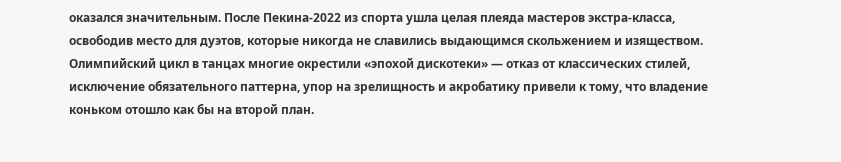оказался значительным. После Пекина-2022 из спорта ушла целая плеяда мастеров экстра-класса, освободив место для дуэтов, которые никогда не славились выдающимся скольжением и изяществом. Олимпийский цикл в танцах многие окрестили «эпохой дискотеки» — отказ от классических стилей, исключение обязательного паттерна, упор на зрелищность и акробатику привели к тому, что владение коньком отошло как бы на второй план.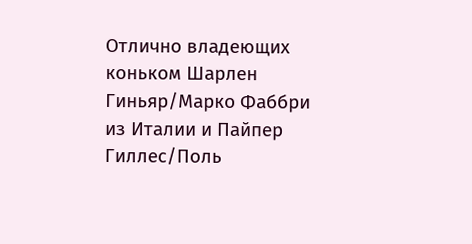Отлично владеющих коньком Шарлен Гиньяр/Марко Фаббри из Италии и Пайпер Гиллес/Поль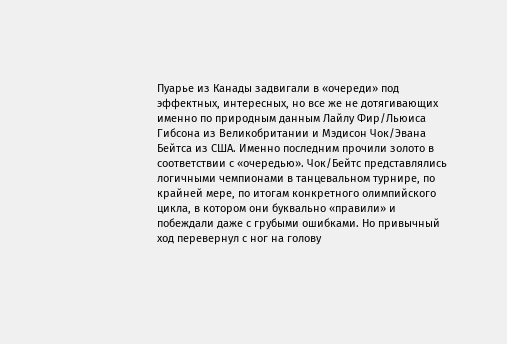Пуарье из Канады задвигали в «очереди» под эффектных, интересных, но все же не дотягивающих именно по природным данным Лайлу Фир/Льюиса Гибсона из Великобритании и Мэдисон Чок/Эвана Бейтса из США. Именно последним прочили золото в соответствии с «очередью». Чок/Бейтс представлялись логичными чемпионами в танцевальном турнире, по крайней мере, по итогам конкретного олимпийского цикла, в котором они буквально «правили» и побеждали даже с грубыми ошибками. Но привычный ход перевернул с ног на голову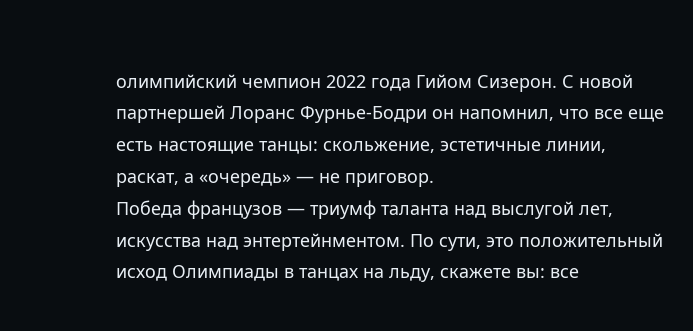олимпийский чемпион 2022 года Гийом Сизерон. С новой партнершей Лоранс Фурнье-Бодри он напомнил, что все еще есть настоящие танцы: скольжение, эстетичные линии, раскат, а «очередь» — не приговор.
Победа французов — триумф таланта над выслугой лет, искусства над энтертейнментом. По сути, это положительный исход Олимпиады в танцах на льду, скажете вы: все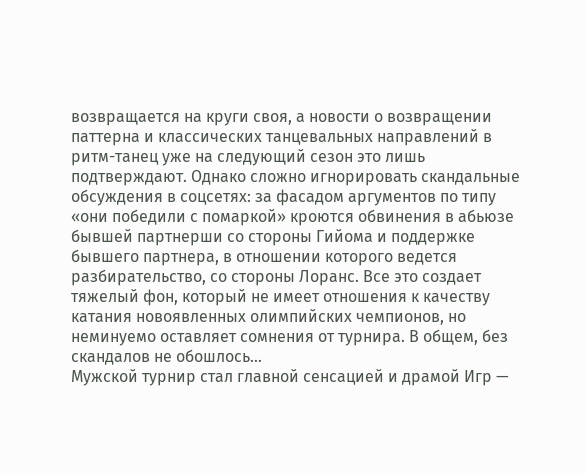возвращается на круги своя, а новости о возвращении паттерна и классических танцевальных направлений в ритм-танец уже на следующий сезон это лишь подтверждают. Однако сложно игнорировать скандальные обсуждения в соцсетях: за фасадом аргументов по типу «они победили с помаркой» кроются обвинения в абьюзе бывшей партнерши со стороны Гийома и поддержке бывшего партнера, в отношении которого ведется разбирательство, со стороны Лоранс. Все это создает тяжелый фон, который не имеет отношения к качеству катания новоявленных олимпийских чемпионов, но неминуемо оставляет сомнения от турнира. В общем, без скандалов не обошлось…
Мужской турнир стал главной сенсацией и драмой Игр —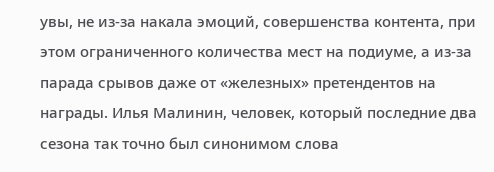увы, не из-за накала эмоций, совершенства контента, при этом ограниченного количества мест на подиуме, а из-за парада срывов даже от «железных» претендентов на награды. Илья Малинин, человек, который последние два сезона так точно был синонимом слова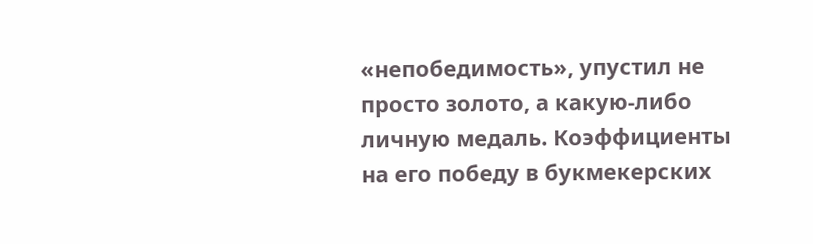«непобедимость», упустил не просто золото, а какую-либо личную медаль. Коэффициенты на его победу в букмекерских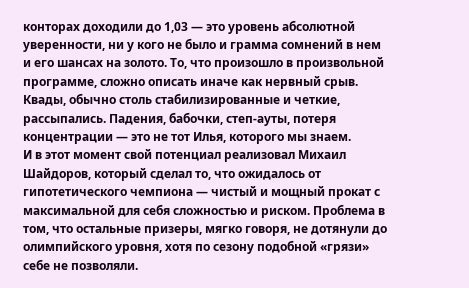конторах доходили до 1,03 — это уровень абсолютной уверенности, ни у кого не было и грамма сомнений в нем и его шансах на золото. То, что произошло в произвольной программе, сложно описать иначе как нервный срыв. Квады, обычно столь стабилизированные и четкие, рассыпались. Падения, бабочки, степ-ауты, потеря концентрации — это не тот Илья, которого мы знаем.
И в этот момент свой потенциал реализовал Михаил Шайдоров, который сделал то, что ожидалось от гипотетического чемпиона — чистый и мощный прокат с максимальной для себя сложностью и риском. Проблема в том, что остальные призеры, мягко говоря, не дотянули до олимпийского уровня, хотя по сезону подобной «грязи» себе не позволяли.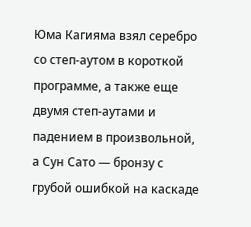Юма Кагияма взял серебро со степ-аутом в короткой программе, а также еще двумя степ-аутами и падением в произвольной, а Сун Сато — бронзу с грубой ошибкой на каскаде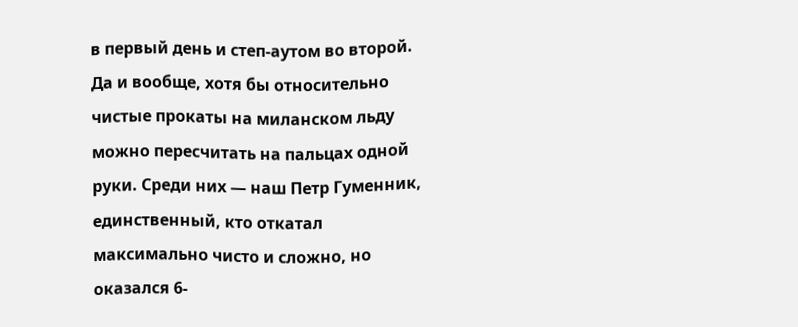в первый день и степ-аутом во второй. Да и вообще, хотя бы относительно чистые прокаты на миланском льду можно пересчитать на пальцах одной руки. Среди них — наш Петр Гуменник, единственный, кто откатал максимально чисто и сложно, но оказался 6-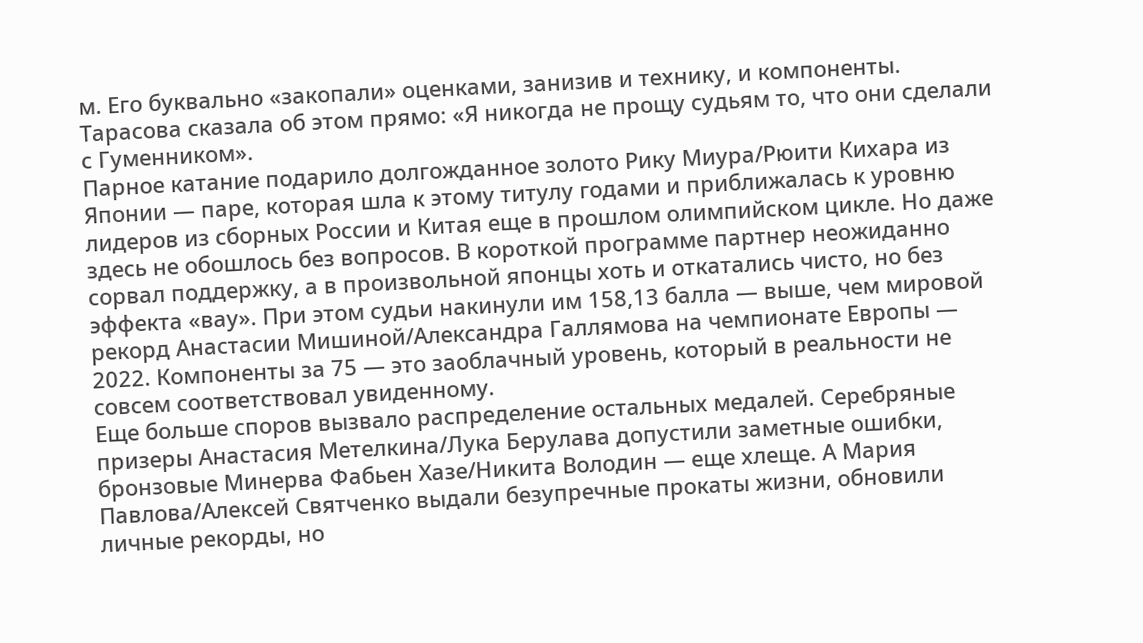м. Его буквально «закопали» оценками, занизив и технику, и компоненты. Тарасова сказала об этом прямо: «Я никогда не прощу судьям то, что они сделали с Гуменником».
Парное катание подарило долгожданное золото Рику Миура/Рюити Кихара из Японии — паре, которая шла к этому титулу годами и приближалась к уровню лидеров из сборных России и Китая еще в прошлом олимпийском цикле. Но даже здесь не обошлось без вопросов. В короткой программе партнер неожиданно сорвал поддержку, а в произвольной японцы хоть и откатались чисто, но без эффекта «вау». При этом судьи накинули им 158,13 балла — выше, чем мировой рекорд Анастасии Мишиной/Александра Галлямова на чемпионате Европы — 2022. Компоненты за 75 — это заоблачный уровень, который в реальности не совсем соответствовал увиденному.
Еще больше споров вызвало распределение остальных медалей. Серебряные призеры Анастасия Метелкина/Лука Берулава допустили заметные ошибки, бронзовые Минерва Фабьен Хазе/Никита Володин — еще хлеще. А Мария Павлова/Алексей Святченко выдали безупречные прокаты жизни, обновили личные рекорды, но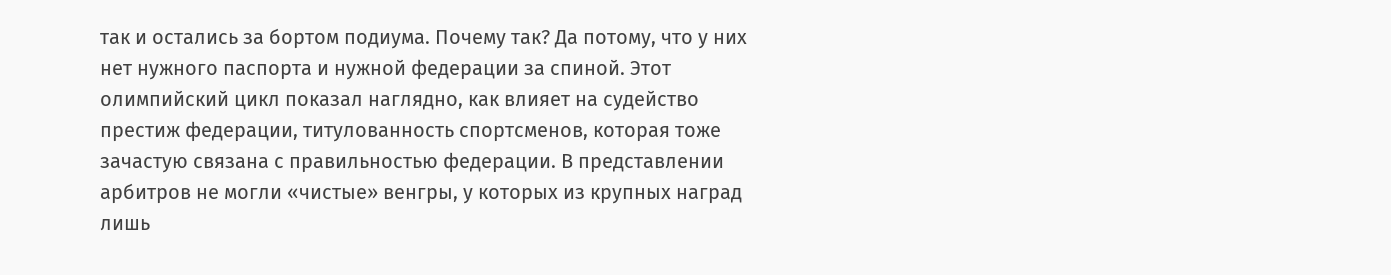так и остались за бортом подиума. Почему так? Да потому, что у них нет нужного паспорта и нужной федерации за спиной. Этот олимпийский цикл показал наглядно, как влияет на судейство престиж федерации, титулованность спортсменов, которая тоже зачастую связана с правильностью федерации. В представлении арбитров не могли «чистые» венгры, у которых из крупных наград лишь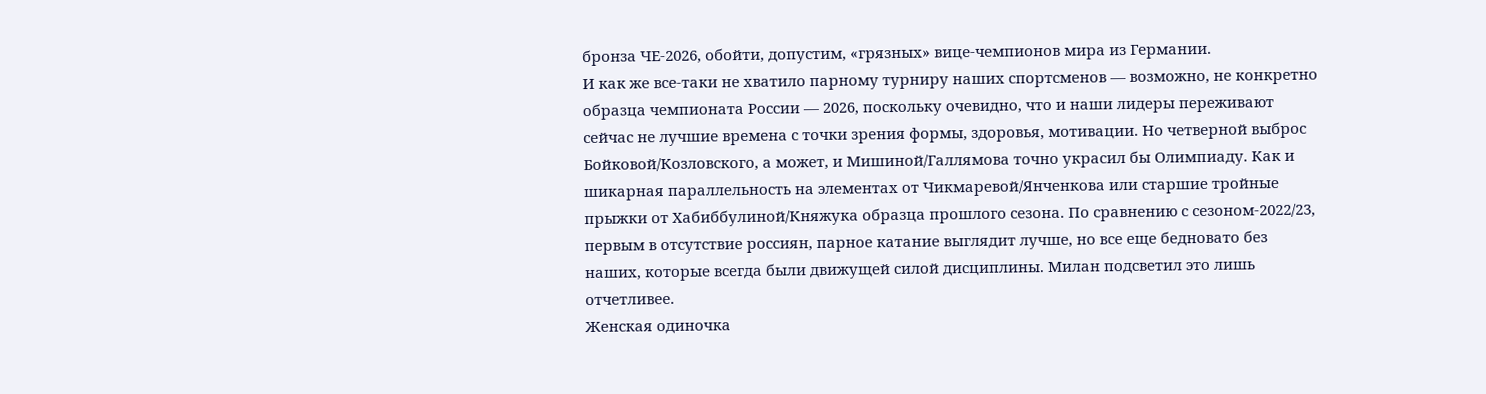бронза ЧЕ-2026, обойти, допустим, «грязных» вице-чемпионов мира из Германии.
И как же все-таки не хватило парному турниру наших спортсменов — возможно, не конкретно образца чемпионата России — 2026, поскольку очевидно, что и наши лидеры переживают сейчас не лучшие времена с точки зрения формы, здоровья, мотивации. Но четверной выброс Бойковой/Козловского, а может, и Мишиной/Галлямова точно украсил бы Олимпиаду. Как и шикарная параллельность на элементах от Чикмаревой/Янченкова или старшие тройные прыжки от Хабиббулиной/Княжука образца прошлого сезона. По сравнению с сезоном-2022/23, первым в отсутствие россиян, парное катание выглядит лучше, но все еще бедновато без наших, которые всегда были движущей силой дисциплины. Милан подсветил это лишь отчетливее.
Женская одиночка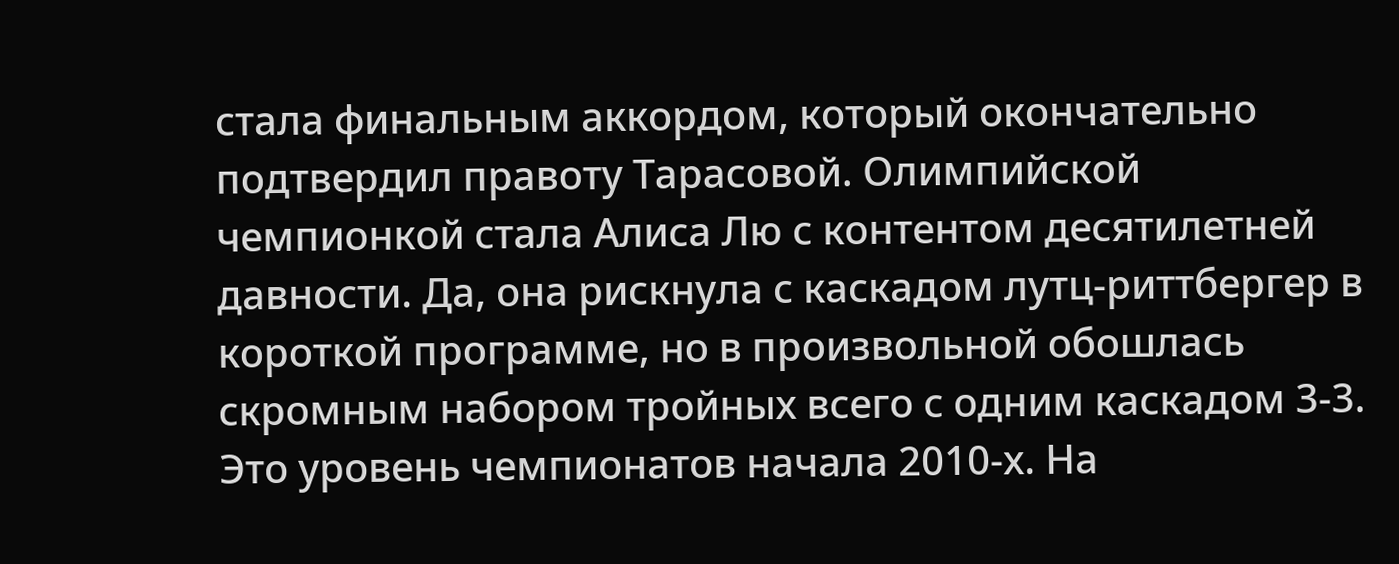стала финальным аккордом, который окончательно подтвердил правоту Тарасовой. Олимпийской чемпионкой стала Алиса Лю с контентом десятилетней давности. Да, она рискнула с каскадом лутц-риттбергер в короткой программе, но в произвольной обошлась скромным набором тройных всего с одним каскадом 3-3. Это уровень чемпионатов начала 2010-х. На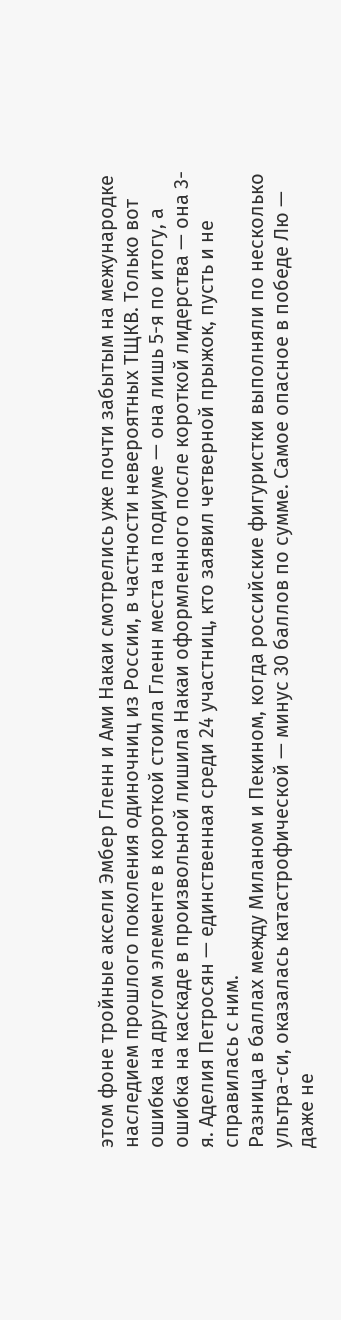этом фоне тройные аксели Эмбер Гленн и Ами Накаи смотрелись уже почти забытым на межународке наследием прошлого поколения одиночниц из России, в частности невероятных ТЩКВ. Только вот ошибка на другом элементе в короткой стоила Гленн места на подиуме — она лишь 5-я по итогу, а ошибка на каскаде в произвольной лишила Накаи оформленного после короткой лидерства — она 3-я. Аделия Петросян — единственная среди 24 участниц, кто заявил четверной прыжок, пусть и не справилась с ним.
Разница в баллах между Миланом и Пекином, когда российские фигуристки выполняли по несколько ультра-си, оказалась катастрофической — минус 30 баллов по сумме. Самое опасное в победе Лю — даже не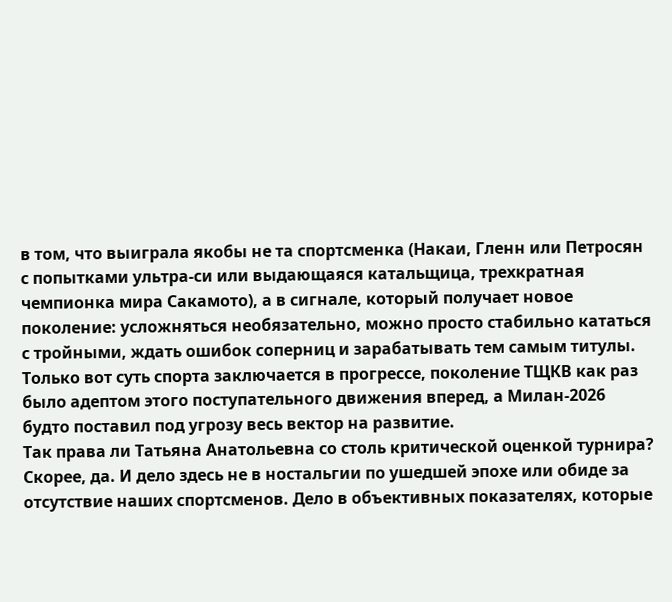в том, что выиграла якобы не та спортсменка (Накаи, Гленн или Петросян с попытками ультра-си или выдающаяся катальщица, трехкратная чемпионка мира Сакамото), а в сигнале, который получает новое поколение: усложняться необязательно, можно просто стабильно кататься с тройными, ждать ошибок соперниц и зарабатывать тем самым титулы. Только вот суть спорта заключается в прогрессе, поколение ТЩКВ как раз было адептом этого поступательного движения вперед, а Милан-2026 будто поставил под угрозу весь вектор на развитие.
Так права ли Татьяна Анатольевна со столь критической оценкой турнира? Скорее, да. И дело здесь не в ностальгии по ушедшей эпохе или обиде за отсутствие наших спортсменов. Дело в объективных показателях, которые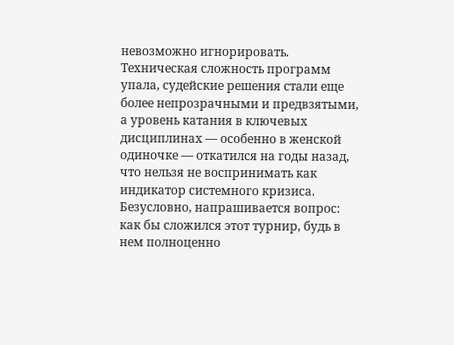невозможно игнорировать. Техническая сложность программ упала, судейские решения стали еще более непрозрачными и предвзятыми, а уровень катания в ключевых дисциплинах — особенно в женской одиночке — откатился на годы назад, что нельзя не воспринимать как индикатор системного кризиса.
Безусловно, напрашивается вопрос: как бы сложился этот турнир, будь в нем полноценно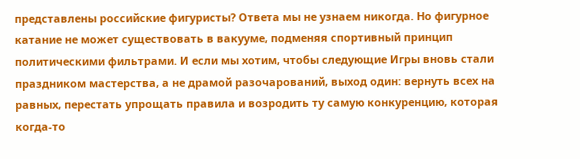представлены российские фигуристы? Ответа мы не узнаем никогда. Но фигурное катание не может существовать в вакууме, подменяя спортивный принцип политическими фильтрами. И если мы хотим, чтобы следующие Игры вновь стали праздником мастерства, а не драмой разочарований, выход один: вернуть всех на равных, перестать упрощать правила и возродить ту самую конкуренцию, которая когда-то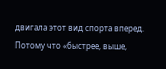двигала этот вид спорта вперед. Потому что «быстрее, выше,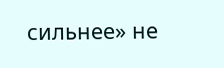сильнее» не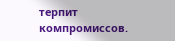терпит компромиссов.